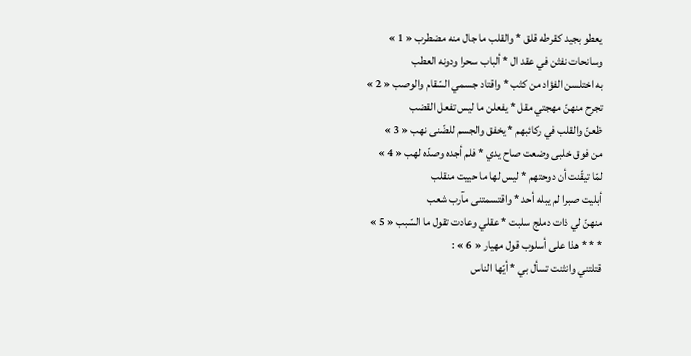يعطو بجيد كقرطه قلق * والقلب ما جال منه مضطرب « 1 »
وسانحات نفثن في عقد ال * ألباب سحرا ودونه العطب
به اختلسن الفؤاد من كثب * واقتاد جسمي السّقام والوصب « 2 »
تجرح منهنّ مهجتي مقل * يفعلن ما ليس تفعل القضب
ظعنّ والقلب في ركائبهم * يخفق والجسم للضّنى نهب « 3 »
من فوق خلبى وضعت صاح يدي * فلم أجده وصدّه لهب « 4 »
لمّا تيقّنت أن دوحتهم * ليس لها ما حييت منقلب
أبليت صبرا لم يبله أحد * واقتسمتنى مآرب شعب
منهنّ لي ذات دملج سلبت * عقلي وعادت تقول ما السّبب « 5 »
* * * هذا على أسلوب قول مهيار « 6 » :
قتلتني وانثنت تسأل بي * أيّها الناس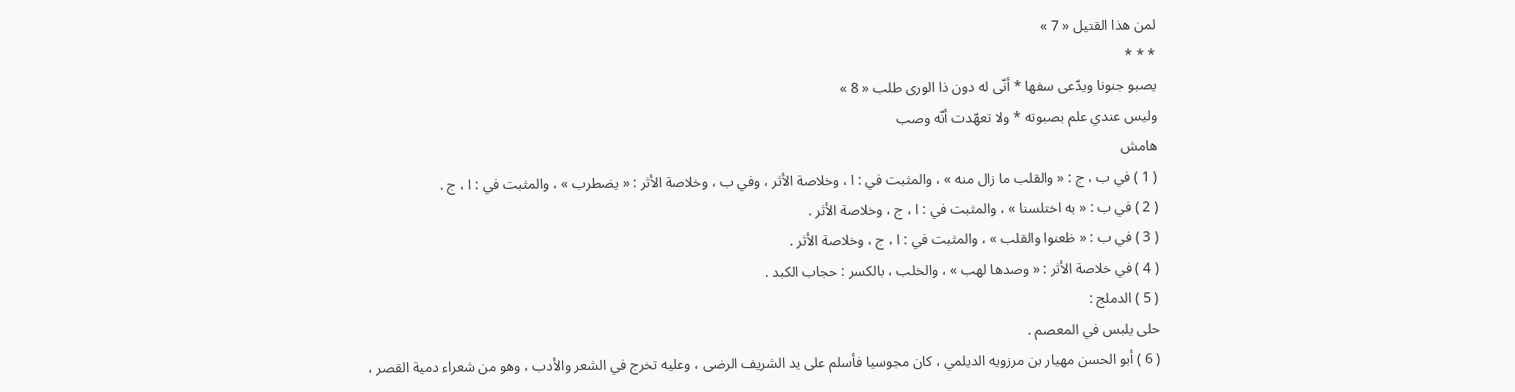لمن هذا القتيل « 7 »
* * *
يصبو جنونا ويدّعى سفها * أنّى له دون ذا الورى طلب « 8 »
وليس عندي علم بصبوته * ولا تعهّدت أنّه وصب
هامش
( 1 ) في ب ، ج : « والقلب ما زال منه » ، والمثبت في : ا ، وخلاصة الأثر ، وفي ب ، وخلاصة الأثر : « يضطرب » ، والمثبت في : ا ، ج .
( 2 ) في ب : « به اختلسنا » ، والمثبت في : ا ، ج ، وخلاصة الأثر .
( 3 ) في ب : « ظعنوا والقلب » ، والمثبت في : ا ، ج ، وخلاصة الأثر .
( 4 ) في خلاصة الأثر : « وصدها لهب » ، والخلب ، بالكسر : حجاب الكبد .
( 5 ) الدملج :
حلى يلبس في المعصم .
( 6 ) أبو الحسن مهيار بن مرزويه الديلمي ، كان مجوسيا فأسلم على يد الشريف الرضى ، وعليه تخرج في الشعر والأدب ، وهو من شعراء دمية القصر ،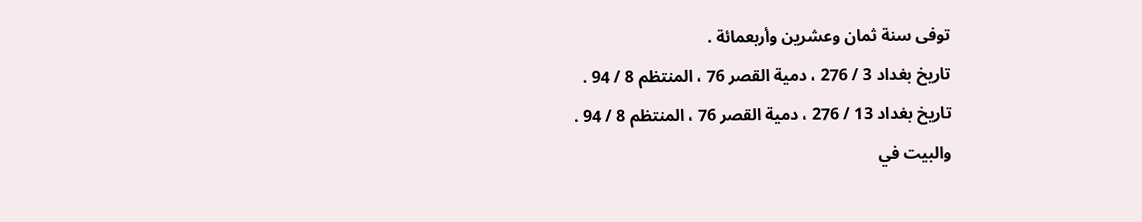توفى سنة ثمان وعشرين وأربعمائة .
تاريخ بغداد 3 / 276 ، دمية القصر 76 ، المنتظم 8 / 94 .
تاريخ بغداد 13 / 276 ، دمية القصر 76 ، المنتظم 8 / 94 .
والبيت في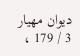ديوان مهيار 3 / 179 ،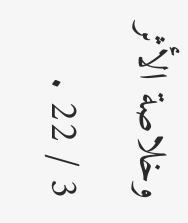وخلاصة الأثر 3 / 22 .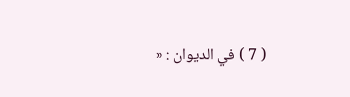( 7 ) في الديوان : «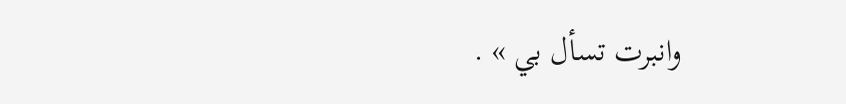وانبرت تسأل بي » .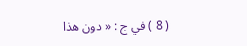( 8 ) في ج : « دون هذا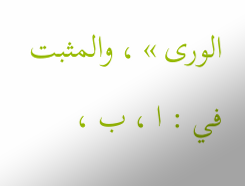الورى » ، والمثبت في : ا ، ب ،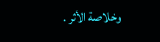وخلاصة الأثر .